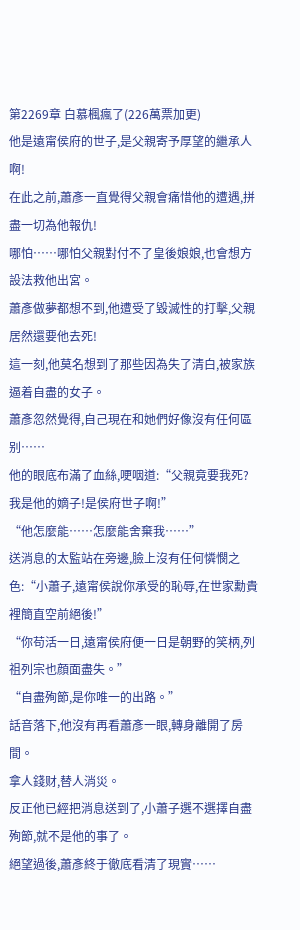第2269章 白慕楓瘋了(226萬票加更)
他是遠甯侯府的世子,是父親寄予厚望的繼承人啊!
在此之前,蕭彥一直覺得父親會痛惜他的遭遇,拼盡一切為他報仇!
哪怕……哪怕父親對付不了皇後娘娘,也會想方設法救他出宮。
蕭彥做夢都想不到,他遭受了毀滅性的打擊,父親居然還要他去死!
這一刻,他莫名想到了那些因為失了清白,被家族逼着自盡的女子。
蕭彥忽然覺得,自己現在和她們好像沒有任何區别……
他的眼底布滿了血絲,哽咽道:“父親竟要我死?我是他的嫡子!是侯府世子啊!”
“他怎麼能……怎麼能舍棄我……”
送消息的太監站在旁邊,臉上沒有任何憐憫之色:“小蕭子,遠甯侯說你承受的恥辱,在世家勳貴裡簡直空前絕後!”
“你苟活一日,遠甯侯府便一日是朝野的笑柄,列祖列宗也顔面盡失。”
“自盡殉節,是你唯一的出路。”
話音落下,他沒有再看蕭彥一眼,轉身離開了房間。
拿人錢财,替人消災。
反正他已經把消息送到了,小蕭子選不選擇自盡殉節,就不是他的事了。
絕望過後,蕭彥終于徹底看清了現實……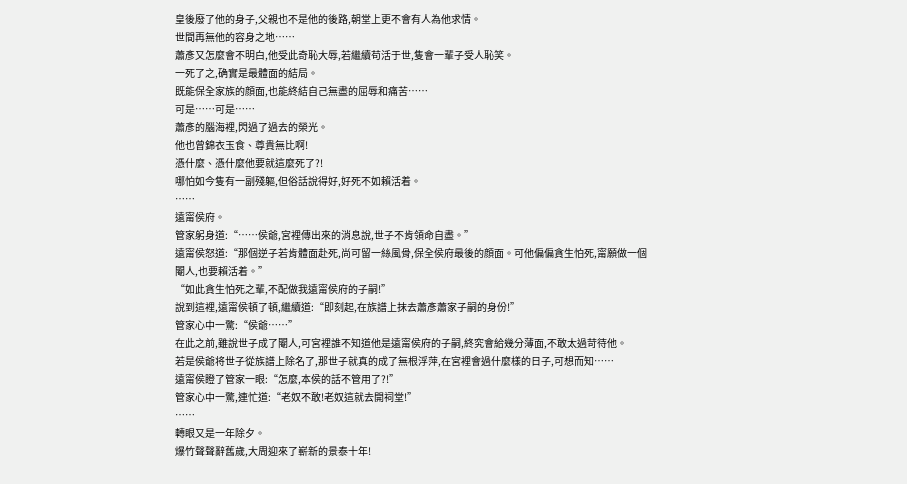皇後廢了他的身子,父親也不是他的後路,朝堂上更不會有人為他求情。
世間再無他的容身之地……
蕭彥又怎麼會不明白,他受此奇恥大辱,若繼續苟活于世,隻會一輩子受人恥笑。
一死了之,确實是最體面的結局。
既能保全家族的顔面,也能終結自己無盡的屈辱和痛苦……
可是……可是……
蕭彥的腦海裡,閃過了過去的榮光。
他也曾錦衣玉食、尊貴無比啊!
憑什麼、憑什麼他要就這麼死了?!
哪怕如今隻有一副殘軀,但俗話說得好,好死不如賴活着。
……
遠甯侯府。
管家躬身道:“……侯爺,宮裡傳出來的消息說,世子不肯領命自盡。”
遠甯侯怒道:“那個逆子若肯體面赴死,尚可留一絲風骨,保全侯府最後的顔面。可他偏偏貪生怕死,甯願做一個閹人,也要賴活着。”
“如此貪生怕死之輩,不配做我遠甯侯府的子嗣!”
說到這裡,遠甯侯頓了頓,繼續道:“即刻起,在族譜上抹去蕭彥蕭家子嗣的身份!”
管家心中一驚:“侯爺……”
在此之前,雖說世子成了閹人,可宮裡誰不知道他是遠甯侯府的子嗣,終究會給幾分薄面,不敢太過苛待他。
若是侯爺将世子從族譜上除名了,那世子就真的成了無根浮萍,在宮裡會過什麼樣的日子,可想而知……
遠甯侯瞪了管家一眼:“怎麼,本侯的話不管用了?!”
管家心中一驚,連忙道:“老奴不敢!老奴這就去開祠堂!”
……
轉眼又是一年除夕。
爆竹聲聲辭舊歲,大周迎來了嶄新的景泰十年!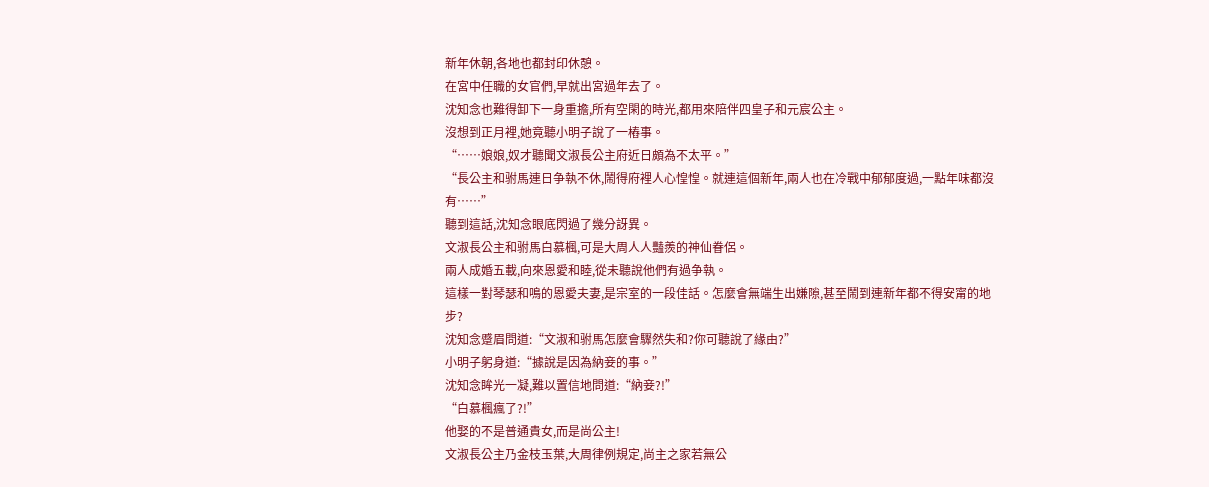新年休朝,各地也都封印休憩。
在宮中任職的女官們,早就出宮過年去了。
沈知念也難得卸下一身重擔,所有空閑的時光,都用來陪伴四皇子和元宸公主。
沒想到正月裡,她竟聽小明子說了一樁事。
“……娘娘,奴才聽聞文淑長公主府近日頗為不太平。”
“長公主和驸馬連日争執不休,鬧得府裡人心惶惶。就連這個新年,兩人也在冷戰中郁郁度過,一點年味都沒有……”
聽到這話,沈知念眼底閃過了幾分訝異。
文淑長公主和驸馬白慕楓,可是大周人人豔羨的神仙眷侶。
兩人成婚五載,向來恩愛和睦,從未聽說他們有過争執。
這樣一對琴瑟和鳴的恩愛夫妻,是宗室的一段佳話。怎麼會無端生出嫌隙,甚至鬧到連新年都不得安甯的地步?
沈知念蹙眉問道:“文淑和驸馬怎麼會驟然失和?你可聽說了緣由?”
小明子躬身道:“據說是因為納妾的事。”
沈知念眸光一凝,難以置信地問道:“納妾?!”
“白慕楓瘋了?!”
他娶的不是普通貴女,而是尚公主!
文淑長公主乃金枝玉葉,大周律例規定,尚主之家若無公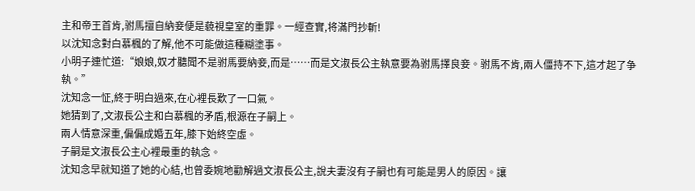主和帝王首肯,驸馬擅自納妾便是藐視皇室的重罪。一經查實,将滿門抄斬!
以沈知念對白慕楓的了解,他不可能做這種糊塗事。
小明子連忙道:“娘娘,奴才聽聞不是驸馬要納妾,而是……而是文淑長公主執意要為驸馬擇良妾。驸馬不肯,兩人僵持不下,這才起了争執。”
沈知念一怔,終于明白過來,在心裡長歎了一口氣。
她猜到了,文淑長公主和白慕楓的矛盾,根源在子嗣上。
兩人情意深重,偏偏成婚五年,膝下始終空虛。
子嗣是文淑長公主心裡最重的執念。
沈知念早就知道了她的心結,也曾委婉地勸解過文淑長公主,說夫妻沒有子嗣也有可能是男人的原因。讓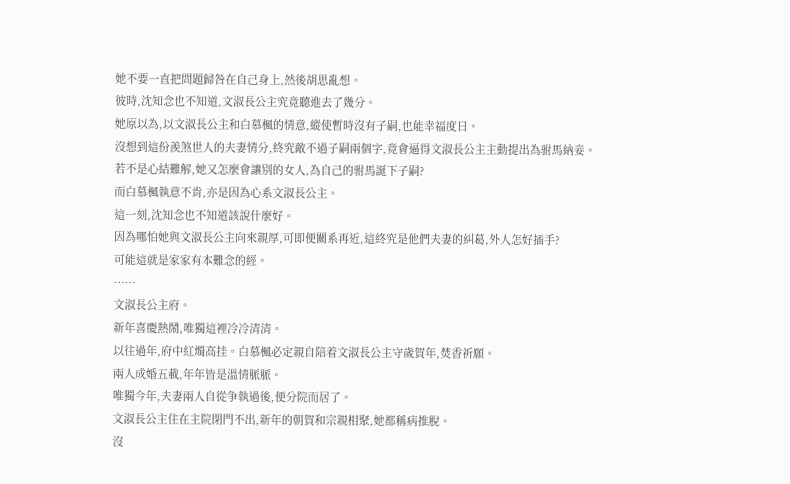她不要一直把問題歸咎在自己身上,然後胡思亂想。
彼時,沈知念也不知道,文淑長公主究竟聽進去了幾分。
她原以為,以文淑長公主和白慕楓的情意,縱使暫時沒有子嗣,也能幸福度日。
沒想到這份羨煞世人的夫妻情分,終究敵不過子嗣兩個字,竟會逼得文淑長公主主動提出為驸馬納妾。
若不是心結難解,她又怎麼會讓别的女人,為自己的驸馬誕下子嗣?
而白慕楓執意不肯,亦是因為心系文淑長公主。
這一刻,沈知念也不知道該說什麼好。
因為哪怕她與文淑長公主向來親厚,可即便關系再近,這終究是他們夫妻的糾葛,外人怎好插手?
可能這就是家家有本難念的經。
……
文淑長公主府。
新年喜慶熱鬧,唯獨這裡冷冷清清。
以往過年,府中紅燭高挂。白慕楓必定親自陪着文淑長公主守歲賀年,焚香祈願。
兩人成婚五載,年年皆是溫情脈脈。
唯獨今年,夫妻兩人自從争執過後,便分院而居了。
文淑長公主住在主院閉門不出,新年的朝賀和宗親相聚,她都稱病推脫。
沒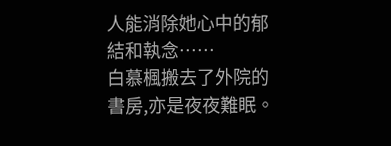人能消除她心中的郁結和執念……
白慕楓搬去了外院的書房,亦是夜夜難眠。